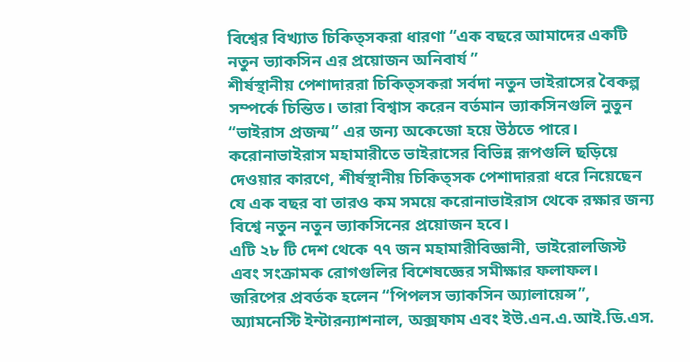বিশ্বের বিখ্যাত চিকিত্সকরা ধারণা “এক বছরে আমাদের একটি নতুন ভ্যাকসিন এর প্রয়োজন অনিবার্য ”
শীর্ষস্থানীয় পেশাদাররা চিকিত্সকরা সর্বদা নতুন ভাইরাসের বৈকল্প সম্পর্কে চিন্তিত। তারা বিশ্বাস করেন বর্তমান ভ্যাকসিনগুলি নুতুন “ভাইরাস প্রজন্ম” এর জন্য অকেজো হয়ে উঠতে পারে।
করোনাভাইরাস মহামারীতে ভাইরাসের বিভিন্ন রূপগুলি ছড়িয়ে দেওয়ার কারণে, শীর্ষস্থানীয় চিকিত্সক পেশাদাররা ধরে নিয়েছেন যে এক বছর বা তারও কম সময়ে করোনাভাইরাস থেকে রক্ষার জন্য বিশ্বে নতুন নতুন ভ্যাকসিনের প্রয়োজন হবে।
এটি ২৮ টি দেশ থেকে ৭৭ জন মহামারীবিজ্ঞানী, ভাইরোলজিস্ট এবং সংক্রামক রোগগুলির বিশেষজ্ঞের সমীক্ষার ফলাফল। জরিপের প্রবর্তক হলেন “পিপলস ভ্যাকসিন অ্যালায়েন্স”, অ্যামনেস্টি ইন্টারন্যাশনাল, অক্সফাম এবং ইউ.এন.এ.আই.ডি.এস.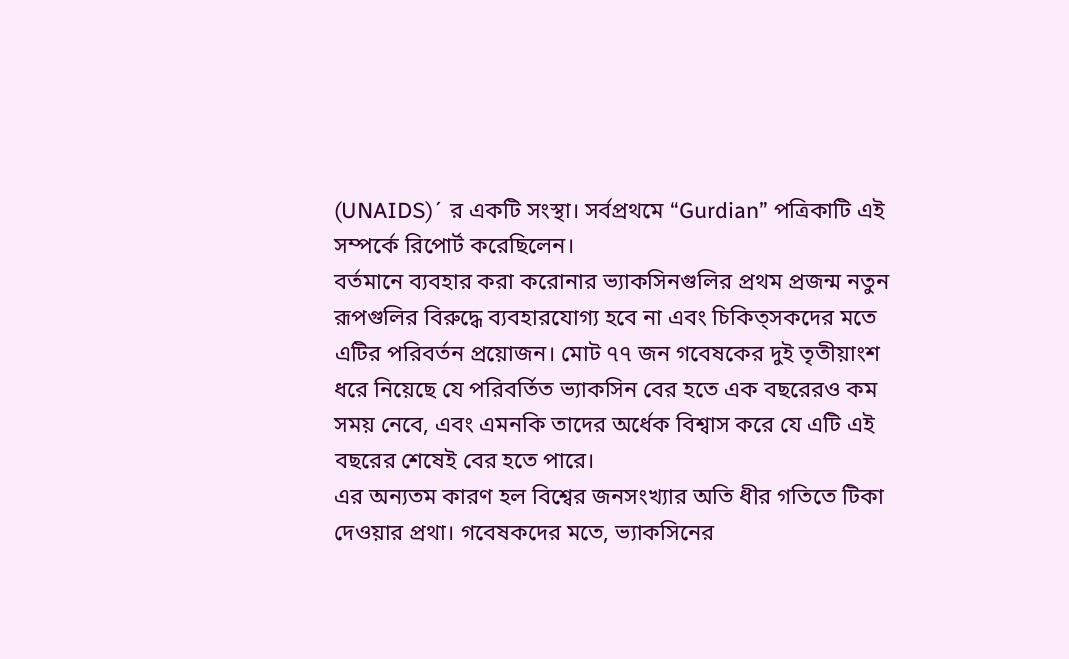(UNAIDS)´ র একটি সংস্থা। সর্বপ্রথমে “Gurdian” পত্রিকাটি এই সম্পর্কে রিপোর্ট করেছিলেন।
বর্তমানে ব্যবহার করা করোনার ভ্যাকসিনগুলির প্রথম প্রজন্ম নতুন রূপগুলির বিরুদ্ধে ব্যবহারযোগ্য হবে না এবং চিকিত্সকদের মতে এটির পরিবর্তন প্রয়োজন। মোট ৭৭ জন গবেষকের দুই তৃতীয়াংশ ধরে নিয়েছে যে পরিবর্তিত ভ্যাকসিন বের হতে এক বছরেরও কম সময় নেবে, এবং এমনকি তাদের অর্ধেক বিশ্বাস করে যে এটি এই বছরের শেষেই বের হতে পারে।
এর অন্যতম কারণ হল বিশ্বের জনসংখ্যার অতি ধীর গতিতে টিকা দেওয়ার প্রথা। গবেষকদের মতে, ভ্যাকসিনের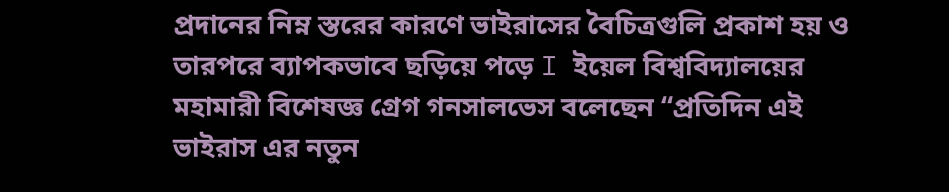প্রদানের নিম্ন স্তরের কারণে ভাইরাসের বৈচিত্রগুলি প্রকাশ হয় ও তারপরে ব্যাপকভাবে ছড়িয়ে পড়ে I ইয়েল বিশ্ববিদ্যালয়ের মহামারী বিশেষজ্ঞ গ্রেগ গনসালভেস বলেছেন “প্রতিদিন এই ভাইরাস এর নতুন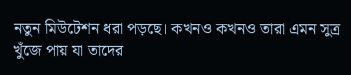নতুন মিউটেশন ধরা পড়ছে। কখনও কখনও তারা এমন সুত্র খুঁজে পায় যা তাদের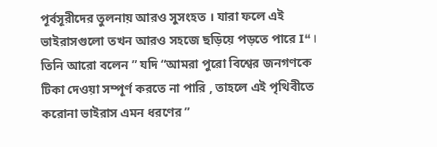পূর্বসূরীদের তুলনায় আরও সুসংহত । যারা ফলে এই ভাইরাসগুলো তখন আরও সহজে ছড়িয়ে পড়তে পারে I“ । তিনি আরো বলেন ” যদি “আমরা পুরো বিশ্বের জনগণকে টিকা দেওয়া সম্পূর্ণ করতে না পারি , তাহলে এই পৃথিবীতে করোনা ভাইরাস এমন ধরণের ”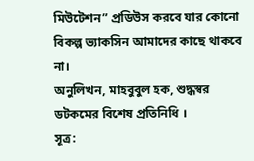মিউটেশন” প্রডিউস করবে যার কোনো বিকল্প ভ্যাকসিন আমাদের কাছে থাকবে না।
অনুলিখন, মাহবুবুল হক, শুদ্ধস্বর ডটকমের বিশেষ প্রতিনিধি ।
সূত্র: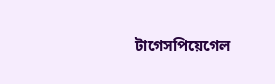টাগেসপিয়েগেল